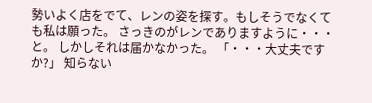勢いよく店をでて、レンの姿を探す。もしそうでなくても私は願った。 さっきのがレンでありますように・・・と。 しかしそれは届かなかった。 「・・・大丈夫ですか?」 知らない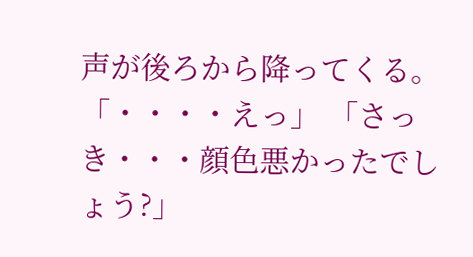声が後ろから降ってくる。 「・・・・えっ」 「さっき・・・顔色悪かったでしょう?」